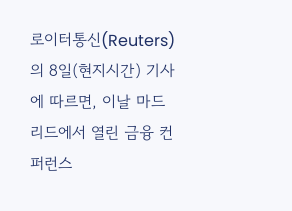로이터통신(Reuters)의 8일(현지시간) 기사에 따르면, 이날 마드리드에서 열린 금융 컨퍼런스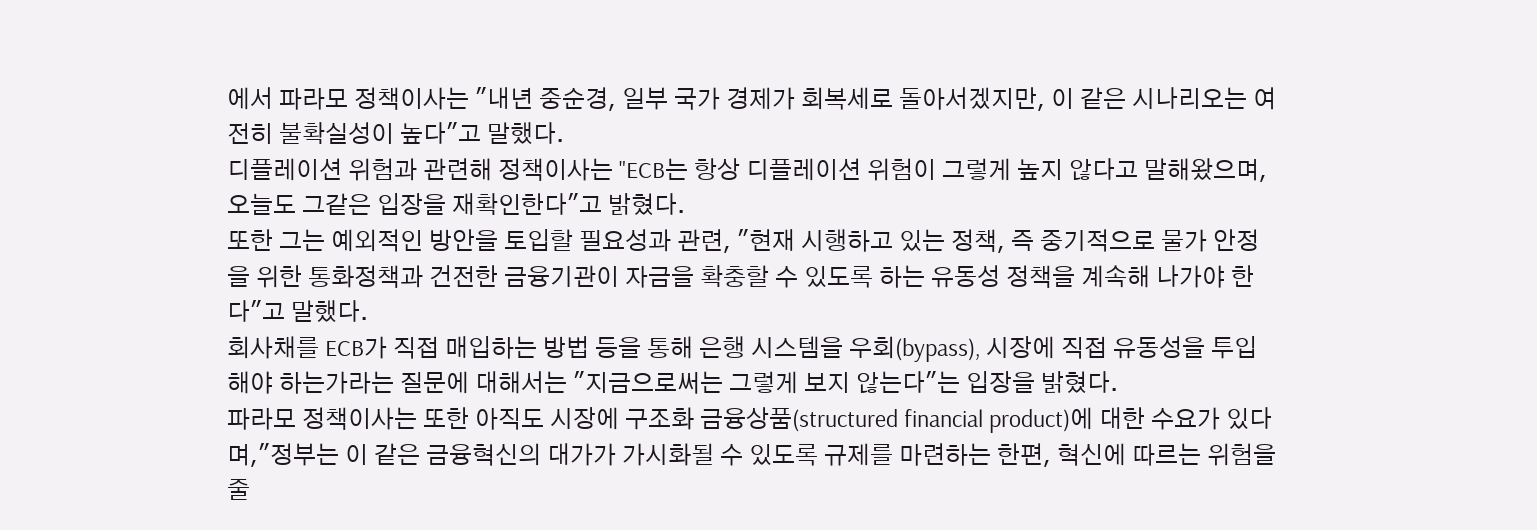에서 파라모 정책이사는 "내년 중순경, 일부 국가 경제가 회복세로 돌아서겠지만, 이 같은 시나리오는 여전히 불확실성이 높다"고 말했다.
디플레이션 위험과 관련해 정책이사는 "ECB는 항상 디플레이션 위험이 그렇게 높지 않다고 말해왔으며, 오늘도 그같은 입장을 재확인한다"고 밝혔다.
또한 그는 예외적인 방안을 토입할 필요성과 관련, "현재 시행하고 있는 정책, 즉 중기적으로 물가 안정을 위한 통화정책과 건전한 금융기관이 자금을 확충할 수 있도록 하는 유동성 정책을 계속해 나가야 한다"고 말했다.
회사채를 ECB가 직접 매입하는 방법 등을 통해 은행 시스템을 우회(bypass), 시장에 직접 유동성을 투입해야 하는가라는 질문에 대해서는 "지금으로써는 그렇게 보지 않는다"는 입장을 밝혔다.
파라모 정책이사는 또한 아직도 시장에 구조화 금융상품(structured financial product)에 대한 수요가 있다며,"정부는 이 같은 금융혁신의 대가가 가시화될 수 있도록 규제를 마련하는 한편, 혁신에 따르는 위험을 줄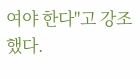여야 한다"고 강조했다.